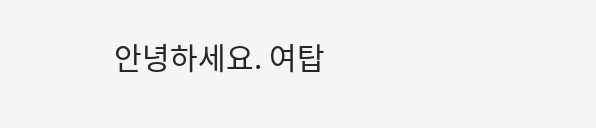안녕하세요. 여탑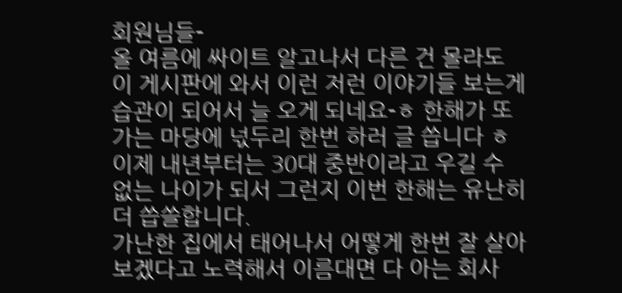회원님들-
올 여름에 싸이트 알고나서 다른 건 몰라도 이 게시판에 와서 이런 저런 이야기들 보는게
습관이 되어서 늘 오게 되네요-ㅎ 한해가 또 가는 마당에 넋두리 한번 하러 글 씁니다 ㅎ
이제 내년부터는 30대 중반이라고 우길 수 없는 나이가 되서 그런지 이번 한해는 유난히 더 씁쓸합니다.
가난한 집에서 태어나서 어떻게 한번 잘 살아보겠다고 노력해서 이름대면 다 아는 회사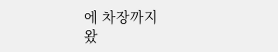에 차장까지
왔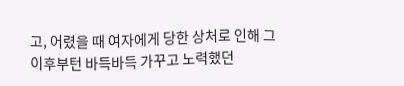고, 어렸을 때 여자에게 당한 상처로 인해 그 이후부턴 바득바득 가꾸고 노력했던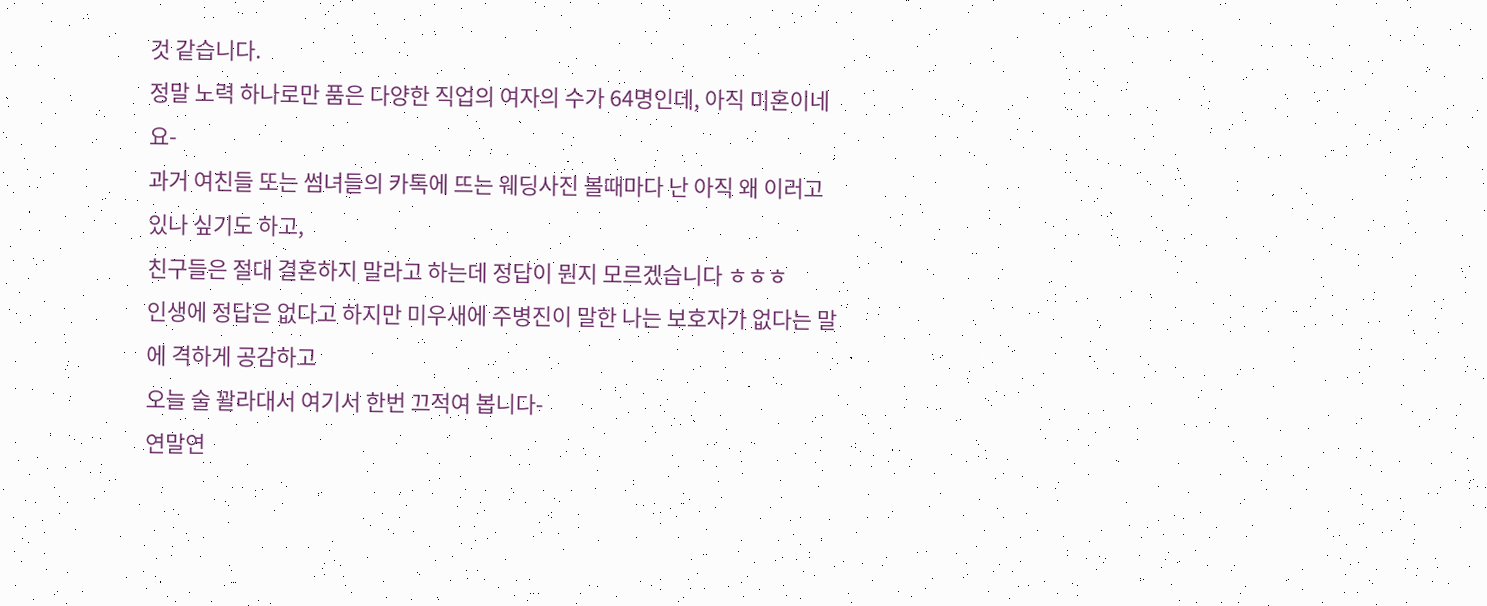것 같습니다.
정말 노력 하나로만 품은 다양한 직업의 여자의 수가 64명인데, 아직 미혼이네요-
과거 여친들 또는 썸녀들의 카톡에 뜨는 웨딩사진 볼때마다 난 아직 왜 이러고 있나 싶기도 하고,
친구들은 절대 결혼하지 말라고 하는데 정답이 뭔지 모르겠습니다 ㅎㅎㅎ
인생에 정답은 없다고 하지만 미우새에 주병진이 말한 나는 보호자가 없다는 말에 격하게 공감하고
오늘 술 꽐라대서 여기서 한번 끄적여 봅니다-
연말연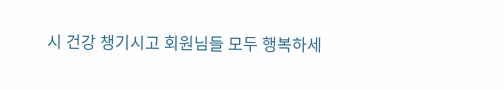시 건강 챙기시고 회원님들 모두 행복하세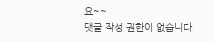요~~
댓글 작성 권한이 없습니다